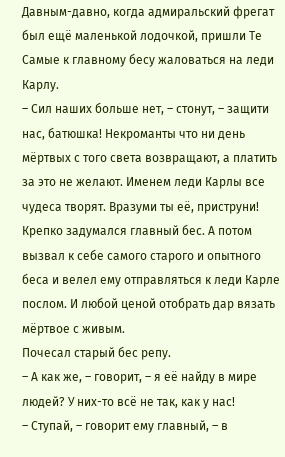Давным-давно, когда адмиральский фрегат был ещё маленькой лодочкой, пришли Те Самые к главному бесу жаловаться на леди Карлу.
– Сил наших больше нет, – стонут, – защити нас, батюшка! Некроманты что ни день мёртвых с того света возвращают, а платить за это не желают. Именем леди Карлы все чудеса творят. Вразуми ты её, приструни!
Крепко задумался главный бес. А потом вызвал к себе самого старого и опытного беса и велел ему отправляться к леди Карле послом. И любой ценой отобрать дар вязать мёртвое с живым.
Почесал старый бес репу.
– А как же, – говорит, – я её найду в мире людей? У них-то всё не так, как у нас!
– Ступай, – говорит ему главный, – в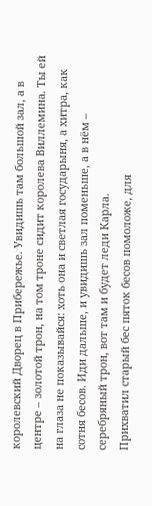королевский Дворец в Прибережье. Увидишь там большой зал, а в центре – золотой трон, на том троне сидит королева Виллемина. Ты ей на глаза не показывайся: хоть она и светлая государыня, а хитра, как сотня бесов. Иди дальше, и увидишь зал поменьше, а в нём – серебряный трон, вот там и будет леди Карла.
Прихватил старый бес пяток бесов помоложе, для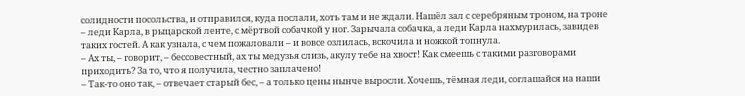солидности посольства, и отправился, куда послали, хоть там и не ждали. Нашёл зал с серебряным троном, на троне – леди Карла, в рыцарской ленте, с мёртвой собачкой у ног. Зарычала собачка, а леди Карла нахмурилась, завидев таких гостей. А как узнала, с чем пожаловали – и вовсе озлилась, вскочила и ножкой топнула.
– Ах ты, – говорит, – бессовестный, ах ты медузья слизь, акулу тебе на хвост! Как смеешь с такими разговорами приходить? За то, что я получила, честно заплачено!
– Так-то оно так, – отвечает старый бес, – а только цены нынче выросли. Хочешь, тёмная леди, соглашайся на наши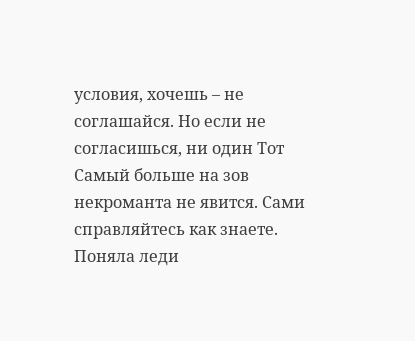условия, хочешь – не соглашайся. Но если не согласишься, ни один Тот Самый больше на зов некроманта не явится. Сами справляйтесь как знаете.
Поняла леди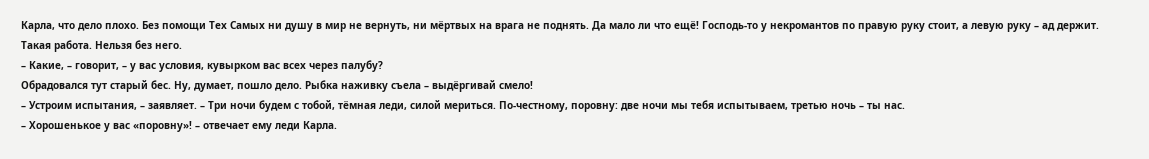Карла, что дело плохо. Без помощи Тех Самых ни душу в мир не вернуть, ни мёртвых на врага не поднять. Да мало ли что ещё! Господь-то у некромантов по правую руку стоит, а левую руку – ад держит. Такая работа. Нельзя без него.
– Какие, – говорит, – у вас условия, кувырком вас всех через палубу?
Обрадовался тут старый бес. Ну, думает, пошло дело. Рыбка наживку съела – выдёргивай смело!
– Устроим испытания, – заявляет. – Три ночи будем с тобой, тёмная леди, силой мериться. По-честному, поровну: две ночи мы тебя испытываем, третью ночь – ты нас.
– Хорошенькое у вас «поровну»! – отвечает ему леди Карла.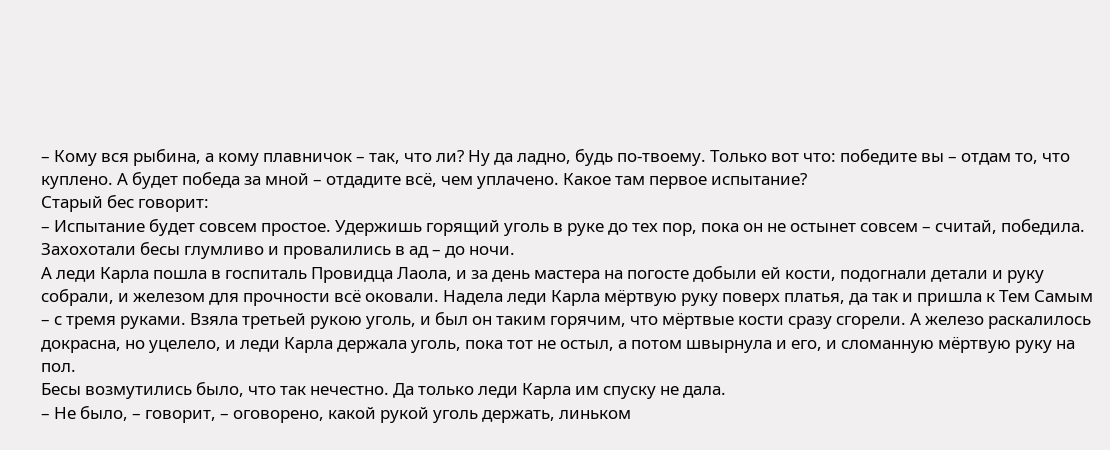– Кому вся рыбина, а кому плавничок – так, что ли? Ну да ладно, будь по-твоему. Только вот что: победите вы – отдам то, что куплено. А будет победа за мной – отдадите всё, чем уплачено. Какое там первое испытание?
Старый бес говорит:
– Испытание будет совсем простое. Удержишь горящий уголь в руке до тех пор, пока он не остынет совсем – считай, победила.
Захохотали бесы глумливо и провалились в ад – до ночи.
А леди Карла пошла в госпиталь Провидца Лаола, и за день мастера на погосте добыли ей кости, подогнали детали и руку собрали, и железом для прочности всё оковали. Надела леди Карла мёртвую руку поверх платья, да так и пришла к Тем Самым – с тремя руками. Взяла третьей рукою уголь, и был он таким горячим, что мёртвые кости сразу сгорели. А железо раскалилось докрасна, но уцелело, и леди Карла держала уголь, пока тот не остыл, а потом швырнула и его, и сломанную мёртвую руку на пол.
Бесы возмутились было, что так нечестно. Да только леди Карла им спуску не дала.
– Не было, – говорит, – оговорено, какой рукой уголь держать, линьком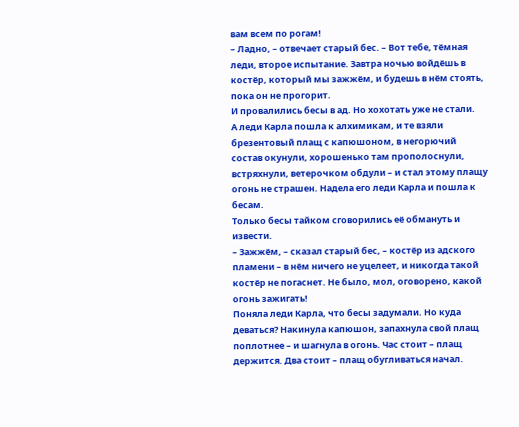вам всем по рогам!
– Ладно, – отвечает старый бес. – Вот тебе, тёмная леди, второе испытание. Завтра ночью войдёшь в костёр, который мы зажжём, и будешь в нём стоять, пока он не прогорит.
И провалились бесы в ад. Но хохотать уже не стали.
А леди Карла пошла к алхимикам, и те взяли брезентовый плащ с капюшоном, в негорючий состав окунули, хорошенько там прополоснули, встряхнули, ветерочком обдули – и стал этому плащу огонь не страшен. Надела его леди Карла и пошла к бесам.
Только бесы тайком сговорились её обмануть и извести.
– Зажжём, – сказал старый бес, – костёр из адского пламени – в нём ничего не уцелеет, и никогда такой костёр не погаснет. Не было, мол, оговорено, какой огонь зажигать!
Поняла леди Карла, что бесы задумали. Но куда деваться? Накинула капюшон, запахнула свой плащ поплотнее – и шагнула в огонь. Час стоит – плащ держится. Два стоит – плащ обугливаться начал.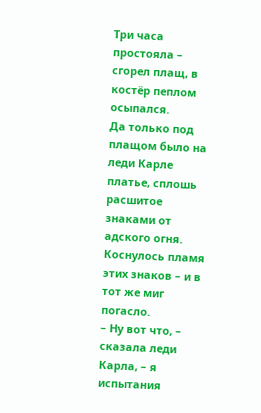Три часа простояла – сгорел плащ, в костёр пеплом осыпался.
Да только под плащом было на леди Карле платье, сплошь расшитое знаками от адского огня. Коснулось пламя этих знаков – и в тот же миг погасло.
– Ну вот что, – сказала леди Карла, – я испытания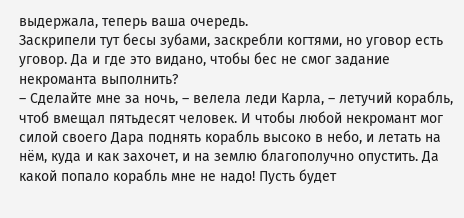выдержала, теперь ваша очередь.
Заскрипели тут бесы зубами, заскребли когтями, но уговор есть уговор. Да и где это видано, чтобы бес не смог задание некроманта выполнить?
– Сделайте мне за ночь, – велела леди Карла, – летучий корабль, чтоб вмещал пятьдесят человек. И чтобы любой некромант мог силой своего Дара поднять корабль высоко в небо, и летать на нём, куда и как захочет, и на землю благополучно опустить. Да какой попало корабль мне не надо! Пусть будет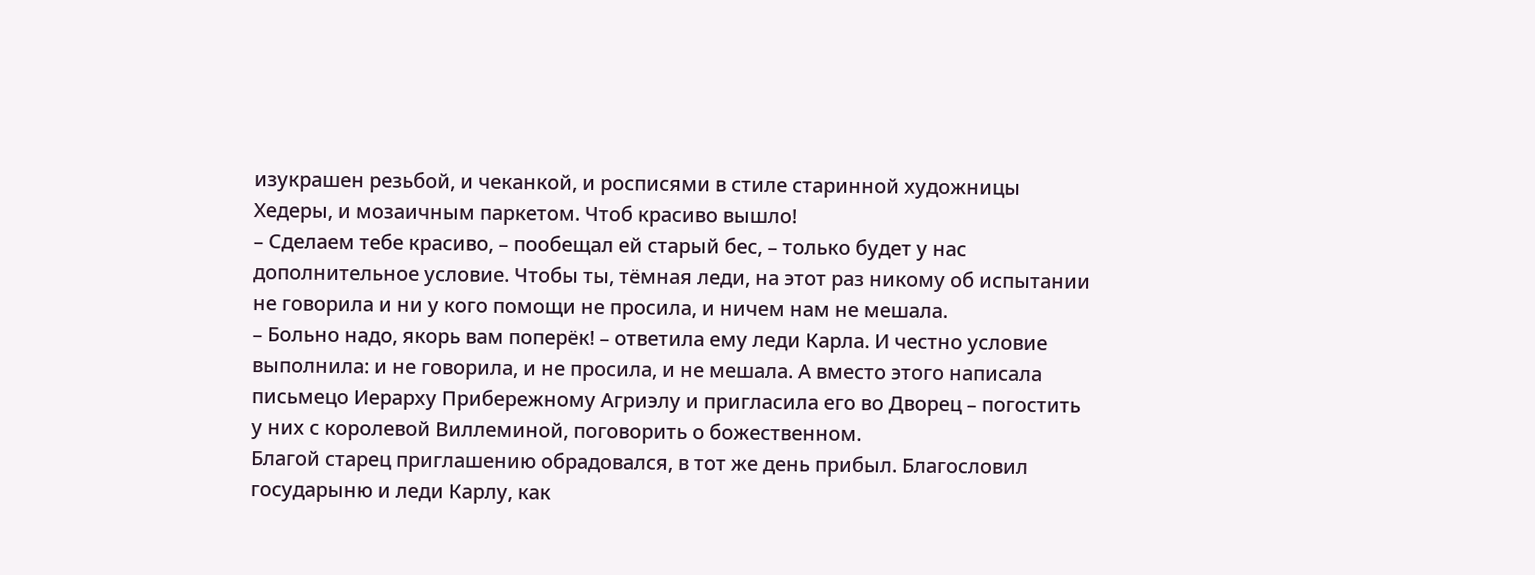изукрашен резьбой, и чеканкой, и росписями в стиле старинной художницы Хедеры, и мозаичным паркетом. Чтоб красиво вышло!
– Сделаем тебе красиво, – пообещал ей старый бес, – только будет у нас дополнительное условие. Чтобы ты, тёмная леди, на этот раз никому об испытании не говорила и ни у кого помощи не просила, и ничем нам не мешала.
– Больно надо, якорь вам поперёк! – ответила ему леди Карла. И честно условие выполнила: и не говорила, и не просила, и не мешала. А вместо этого написала письмецо Иерарху Прибережному Агриэлу и пригласила его во Дворец – погостить у них с королевой Виллеминой, поговорить о божественном.
Благой старец приглашению обрадовался, в тот же день прибыл. Благословил государыню и леди Карлу, как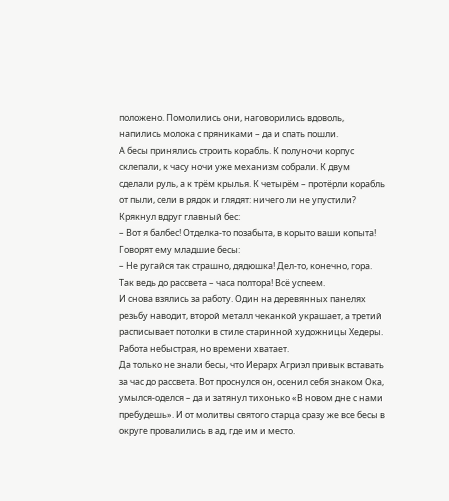положено. Помолились они, наговорились вдоволь, напились молока с пряниками – да и спать пошли.
А бесы принялись строить корабль. К полуночи корпус склепали, к часу ночи уже механизм собрали. К двум сделали руль, а к трём крылья. К четырём – протёрли корабль от пыли, сели в рядок и глядят: ничего ли не упустили? Крякнул вдруг главный бес:
– Вот я балбес! Отделка-то позабыта, в корыто ваши копыта!
Говорят ему младшие бесы:
– Не ругайся так страшно, дядюшка! Дел-то, конечно, гора. Так ведь до рассвета – часа полтора! Всё успеем.
И снова взялись за работу. Один на деревянных панелях резьбу наводит, второй металл чеканкой украшает, а третий расписывает потолки в стиле старинной художницы Хедеры. Работа небыстрая, но времени хватает.
Да только не знали бесы, что Иерарх Агриэл привык вставать за час до рассвета. Вот проснулся он, осенил себя знаком Ока, умылся-оделся – да и затянул тихонько «В новом дне с нами пребудешь». И от молитвы святого старца сразу же все бесы в округе провалились в ад, где им и место.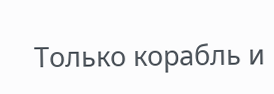Только корабль и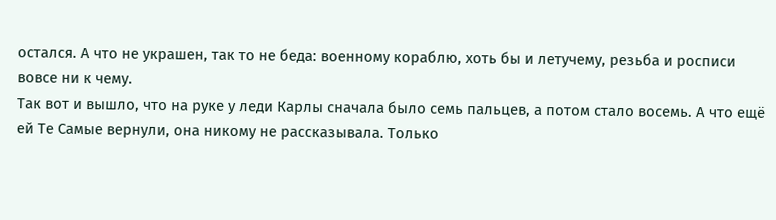остался. А что не украшен, так то не беда: военному кораблю, хоть бы и летучему, резьба и росписи вовсе ни к чему.
Так вот и вышло, что на руке у леди Карлы сначала было семь пальцев, а потом стало восемь. А что ещё ей Те Самые вернули, она никому не рассказывала. Только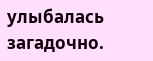улыбалась загадочно.